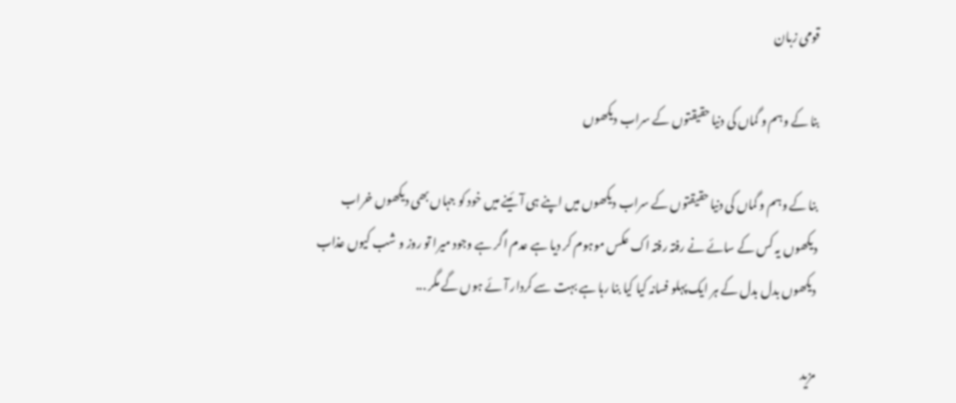قومی زبان

بنا کے وہم و گماں کی دنیا حقیقتوں کے سراب دیکھوں

بنا کے وہم و گماں کی دنیا حقیقتوں کے سراب دیکھوں میں اپنے ہی آئینے میں خود کو جہاں بھی دیکھوں خراب دیکھوں یہ کس کے سائے نے رفتہ رفتہ اک عکس موہوم کر دیا ہے عدم اگر ہے وجود میرا تو روز و شب کیوں عذاب دیکھوں بدل بدل کے ہر ایک پہلو فسانہ کیا کیا بنا رہا ہے بہت سے کردار آئے ہوں گے مگر ...

مزید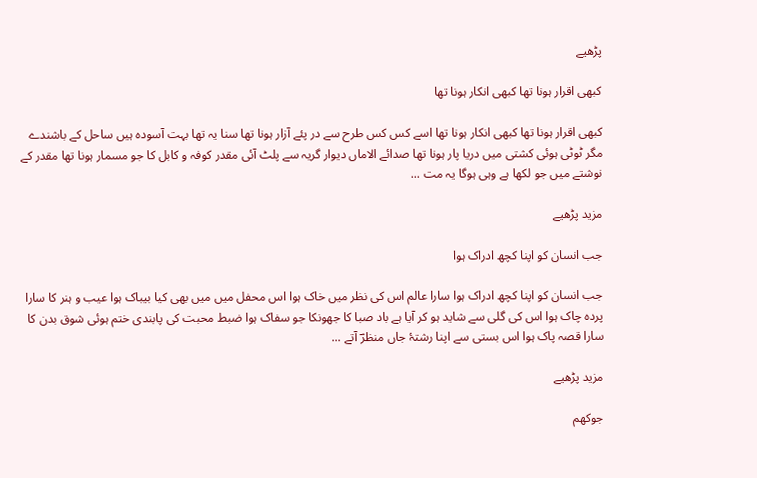پڑھیے

کبھی اقرار ہونا تھا کبھی انکار ہونا تھا

کبھی اقرار ہونا تھا کبھی انکار ہونا تھا اسے کس کس طرح سے در پئے آزار ہونا تھا سنا یہ تھا بہت آسودہ ہیں ساحل کے باشندے مگر ٹوٹی ہوئی کشتی میں دریا پار ہونا تھا صدائے الاماں دیوار گریہ سے پلٹ آئی مقدر کوفہ و کابل کا جو مسمار ہونا تھا مقدر کے نوشتے میں جو لکھا ہے وہی ہوگا یہ مت ...

مزید پڑھیے

جب انسان کو اپنا کچھ ادراک ہوا

جب انسان کو اپنا کچھ ادراک ہوا سارا عالم اس کی نظر میں خاک ہوا اس محفل میں میں بھی کیا بیباک ہوا عیب و ہنر کا سارا پردہ چاک ہوا اس کی گلی سے شاید ہو کر آیا ہے باد صبا کا جھونکا جو سفاک ہوا ضبط محبت کی پابندی ختم ہوئی شوق بدن کا سارا قصہ پاک ہوا اس بستی سے اپنا رشتۂ جاں منظرؔ آتے ...

مزید پڑھیے

جوکھم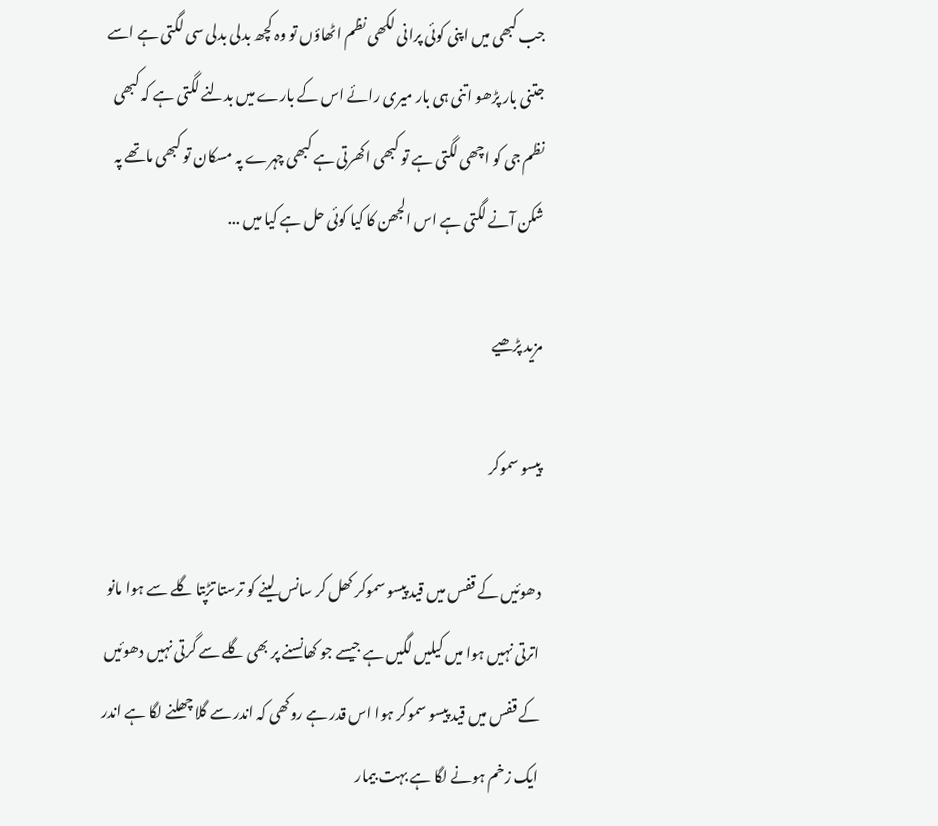جب کبھی میں اپنی کوئی پرانی لکھی نظم اٹھاؤں تو وہ کچھ بدلی بدلی سی لگتی ہے اسے جتنی بار پڑھو اتنی ہی بار میری رائے اس کے بارے میں بدلنے لگتی ہے کہ کبھی نظم جی کو اچھی لگتی ہے تو کبھی اکھرتی ہے کبھی چہرے پہ مسکان تو کبھی ماتھے پہ شکن آنے لگتی ہے اس الجھن کا کیا کوئی حل ہے کیا میں ...

مزید پڑھیے

پیسو سموکر

دھوئیں کے قفس میں قید پیسو سموکر کھل کر سانس لینے کو ترستا تڑپتا گلے سے ہوا مانو اترتی نہیں ہوا میں کیلیں لگیں ہے جیسے جو کھانسنے پر بھی گلے سے گرتی نہیں دھوئیں کے قفس میں قید پیسو سموکر ہوا اس قدر ہے روکھی کہ اندر سے گلا چھلنے لگا ہے اندر ایک زخم ہونے لگا ہے بہت بیمار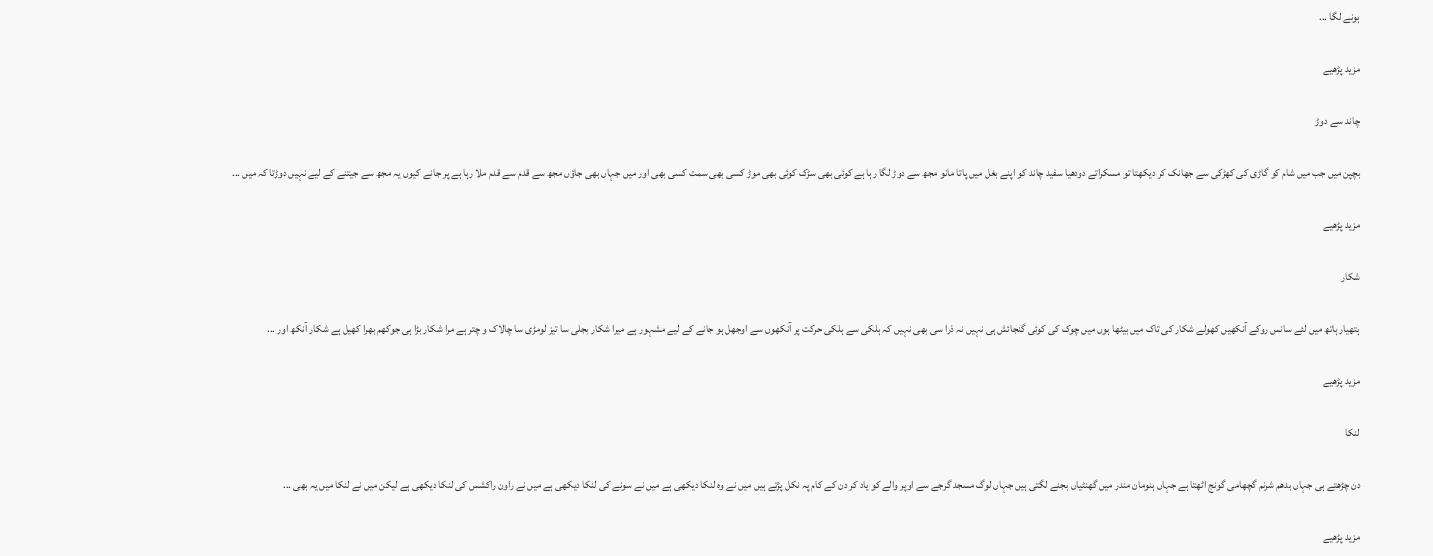ہونے لگا ...

مزید پڑھیے

چاند سے دوڑ

بچپن میں جب میں شام کو گاڑی کی کھڑکی سے جھانک کر دیکھتا تو مسکراتے دودھیا سفید چاند کو اپنے بغل میں پاتا مانو مجھ سے دوڑ لگا رہا ہے کوئی بھی سڑک کوئی بھی موڑ کسی بھی سمت کسی بھی اور میں جہاں بھی جاؤں مجھ سے قدم سے قدم ملا رہا ہے پر جانے کیوں یہ مجھ سے جیتنے کے لیے نہیں دوڑتا کہ میں ...

مزید پڑھیے

شکار

ہتھیار ہاتھ میں لئے سانس روکے آنکھیں کھولے شکار کی تاک میں بیٹھا ہوں میں چوک کی کوئی گنجائش ہی نہیں نہ ذرا سی بھی نہیں کہ ہلکی سے ہلکی حرکت پر آنکھوں سے اوجھل ہو جانے کے لیے مشہور ہے میرا شکار بجلی سا تیز لومڑی سا چالاک و چتر ہے مرا شکار بڑا ہی جوکھم بھرا کھیل ہے شکار آنکھ اور ...

مزید پڑھیے

لنکا

دن چڑھتے ہی جہاں بدھم شرنم گچھامی گونج اٹھتا ہے جہاں ہنومان مندر میں گھنٹیاں بجنے لگتی ہیں جہاں لوگ مسجد گرجے سے اوپر والے کو یاد کر دن کے کام پہ نکل پڑتے ہیں میں نے وہ لنکا دیکھی ہے میں نے سونے کی لنکا دیکھی ہے میں نے راون راکشس کی لنکا دیکھی ہے لیکن میں نے لنکا میں یہ بھی ...

مزید پڑھیے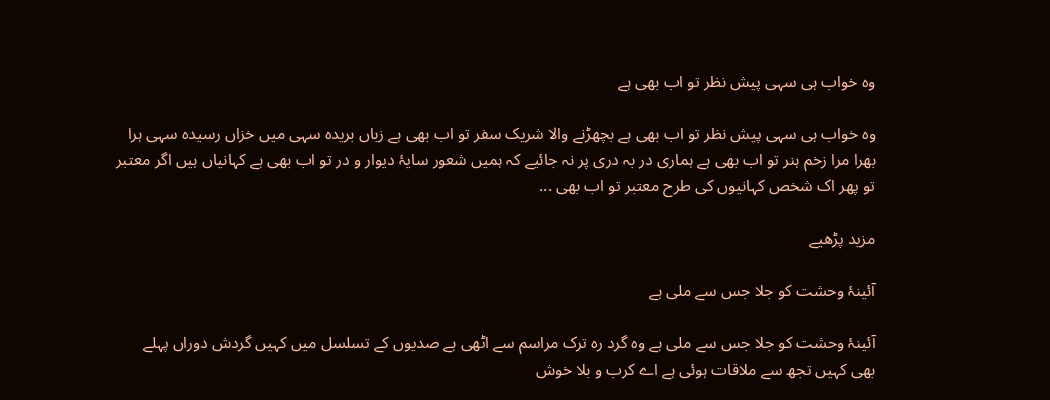وہ خواب ہی سہی پیش نظر تو اب بھی ہے

وہ خواب ہی سہی پیش نظر تو اب بھی ہے بچھڑنے والا شریک سفر تو اب بھی ہے زباں بریدہ سہی میں خزاں رسیدہ سہی ہرا بھرا مرا زخم ہنر تو اب بھی ہے ہماری در بہ دری پر نہ جائیے کہ ہمیں شعور سایۂ دیوار و در تو اب بھی ہے کہانیاں ہیں اگر معتبر تو پھر اک شخص کہانیوں کی طرح معتبر تو اب بھی ...

مزید پڑھیے

آئینۂ وحشت کو جلا جس سے ملی ہے

آئینۂ وحشت کو جلا جس سے ملی ہے وہ گرد رہ ترک مراسم سے اٹھی ہے صدیوں کے تسلسل میں کہیں گردش دوراں پہلے بھی کہیں تجھ سے ملاقات ہوئی ہے اے کرب و بلا خوش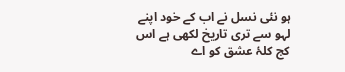ہو نئی نسل نے اب کے خود اپنے لہو سے تری تاریخ لکھی ہے اس کج کلۂ عشق کو اے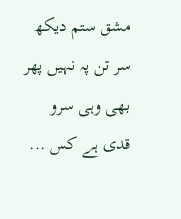مشق ستم دیکھ سر تن پہ نہیں پھر بھی وہی سرو قدی ہے کس ...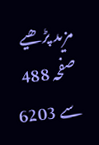مزید پڑھیے
صفحہ 488 سے 6203